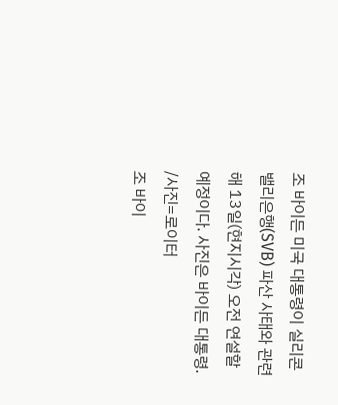조 바이든 미국 대통령이 실리콘밸리은행(SVB) 파산 사태와 관련해 13일(현지시각) 오전 연설할 예정이다. 사진은 바이든 대통령. /사진=로이터
조 바이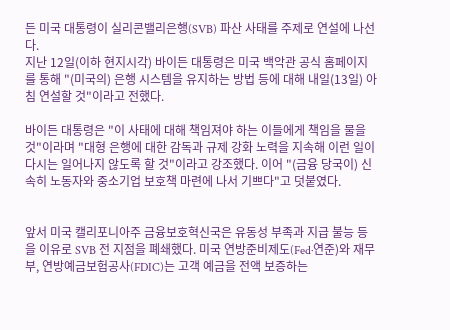든 미국 대통령이 실리콘밸리은행(SVB) 파산 사태를 주제로 연설에 나선다.
지난 12일(이하 현지시각) 바이든 대통령은 미국 백악관 공식 홈페이지를 통해 "(미국의) 은행 시스템을 유지하는 방법 등에 대해 내일(13일) 아침 연설할 것"이라고 전했다.

바이든 대통령은 "이 사태에 대해 책임져야 하는 이들에게 책임을 물을 것"이라며 "대형 은행에 대한 감독과 규제 강화 노력을 지속해 이런 일이 다시는 일어나지 않도록 할 것"이라고 강조했다. 이어 "(금융 당국이) 신속히 노동자와 중소기업 보호책 마련에 나서 기쁘다"고 덧붙였다.


앞서 미국 캘리포니아주 금융보호혁신국은 유동성 부족과 지급 불능 등을 이유로 SVB 전 지점을 폐쇄했다. 미국 연방준비제도(Fed·연준)와 재무부, 연방예금보험공사(FDIC)는 고객 예금을 전액 보증하는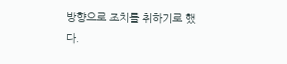방향으로 조치를 취하기로 했다.